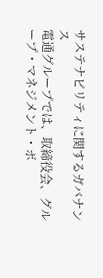サステナビリティに関するガバナンス
電通グループでは、取締役会、グループ・マネジメント・ボ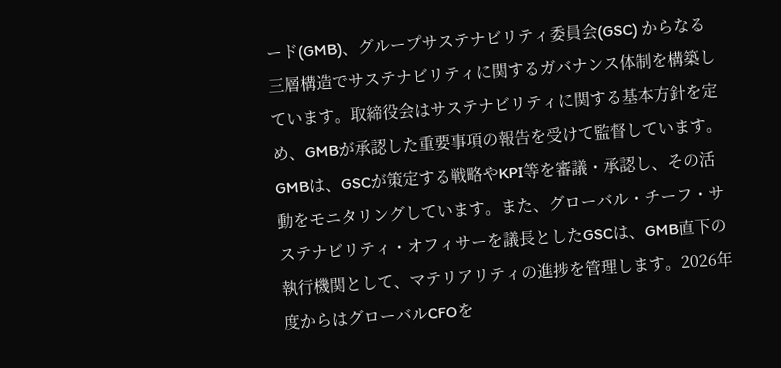ード(GMB)、グループサステナビリティ委員会(GSC) からなる三層構造でサステナビリティに関するガバナンス体制を構築しています。取締役会はサステナビリティに関する基本方針を定め、GMBが承認した重要事項の報告を受けて監督しています。GMBは、GSCが策定する戦略やKPI等を審議・承認し、その活動をモニタリングしています。また、グローバル・チーフ・サステナビリティ・オフィサーを議長としたGSCは、GMB直下の執行機関として、マテリアリティの進捗を管理します。2026年度からはグローバルCFOを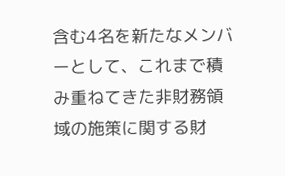含む4名を新たなメンバーとして、これまで積み重ねてきた非財務領域の施策に関する財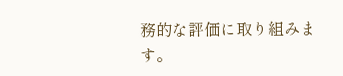務的な評価に取り組みます。